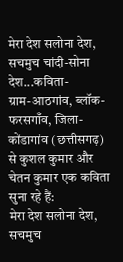मेरा देश सलोना देश, सचमुच चांदी-सोना देश...कविता-
ग्राम-आठगांव, ब्लॉक-फरसगाँव, जिला-कोंडागांव (छत्तीसगढ़) से कुशल कुमार और चेतन कुमार एक कविता सुना रहे हैं:
मेरा देश सलोना देश, सचमुच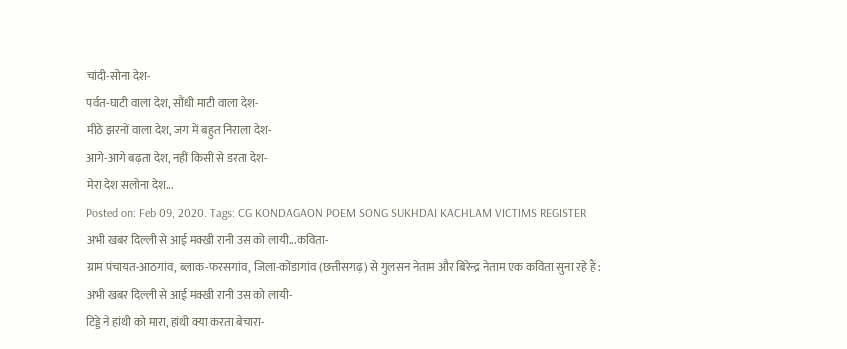चांदी-सोना देश-
पर्वत-घाटी वाला देश, सौंधी माटी वाला देश-
मीठे झरनों वाला देश, जग में बहुत निराला देश-
आगे-आगे बढ़ता देश, नहीं किसी से डरता देश-
मेरा देश सलोना देश...
Posted on: Feb 09, 2020. Tags: CG KONDAGAON POEM SONG SUKHDAI KACHLAM VICTIMS REGISTER
अभी खबर दिल्ली से आई मक्खी रानी उस को लायी...कविता-
ग्राम पंचायत-आठगांव, ब्लाक-फरसगांव, जिला-कोंडागांव (छत्तीसगढ़) से गुलसन नेताम और बिरेन्द्र नेताम एक कविता सुना रहे हैं :
अभी खबर दिल्ली से आई मक्खी रानी उस को लायी-
टिड्डे ने हांथी को मारा, हांथी क्या करता बेचारा-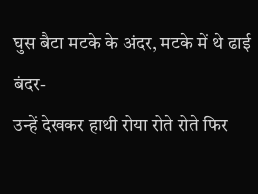घुस बैटा मटके के अंदर, मटके में थे ढाई बंदर-
उन्हें देखकर हाथी रोया रोते रोते फिर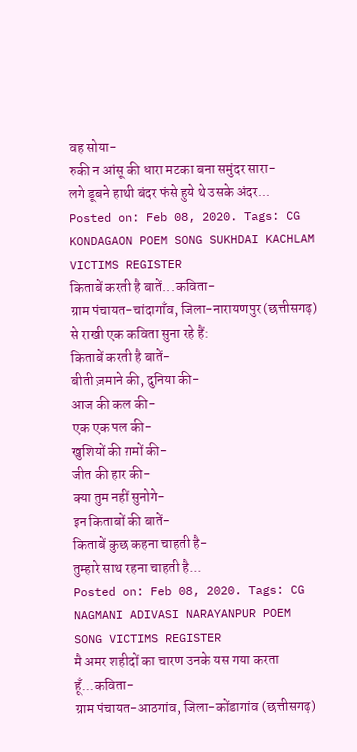वह सोया-
रुकी न आंसू की धारा मटका बना समुंदर सारा-
लगे डूबने हाथी बंदर फंसे हुये थे उसके अंदर...
Posted on: Feb 08, 2020. Tags: CG KONDAGAON POEM SONG SUKHDAI KACHLAM VICTIMS REGISTER
किताबें करती है बातें...कविता-
ग्राम पंचायत-चांदागाँव, जिला-नारायणपुर (छत्तीसगढ़) से राखी एक कविता सुना रहे हैं:
किताबें करती है बातें-
बीती ज़माने की, दुनिया की-
आज की कल की-
एक एक पल की-
खुशियों की ग़मों की-
जीत की हार की-
क्या तुम नहीं सुनोगे-
इन किताबों की बातें-
किताबें कुछ कहना चाहती है-
तुम्हारे साथ रहना चाहती है...
Posted on: Feb 08, 2020. Tags: CG NAGMANI ADIVASI NARAYANPUR POEM SONG VICTIMS REGISTER
मै अमर शहीदों का चारण उनके यस गया करता हूँ...कविता-
ग्राम पंचायत-आठगांव, जिला-कोंडागांव (छत्तीसगढ़)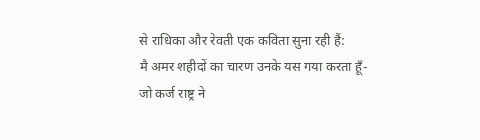से राधिका और रेवती एक कविता सुना रही हैं:
मै अमर शहीदों का चारण उनके यस गया करता हूँ-
जो कर्ज राष्ट्र ने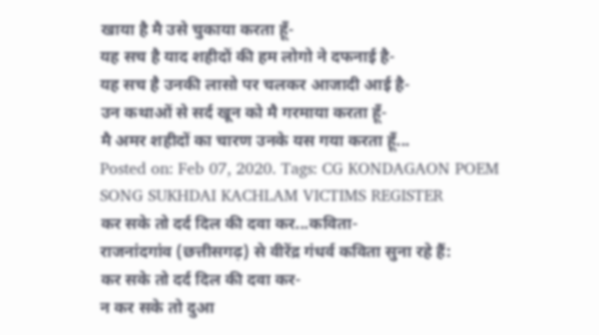खाया है मै उसे चुकाया करता हूँ-
यह सच है याद शहीदों की हम लोगो ने दफनाई है-
यह सच है उनकी लासो पर चलकर आजादी आई है-
उन कथाओं से सर्द खून को मै गरमाया करता हूँ-
मै अमर शहीदों का चारण उनके यस गया करता हूँ...
Posted on: Feb 07, 2020. Tags: CG KONDAGAON POEM SONG SUKHDAI KACHLAM VICTIMS REGISTER
कर सके तो दर्द दिल की दवा कर...कविता-
राजनांदगांव (छत्तीसगढ़) से वीरेंद्र गंधर्व कविता सुना रहे हैं:
कर सके तो दर्द दिल की दवा कर-
न कर सके तो दुआ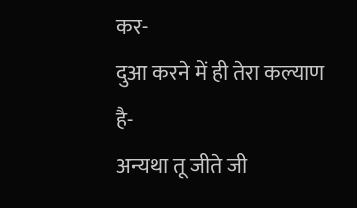कर-
दुआ करने में ही तेरा कल्याण है-
अन्यथा तू जीते जी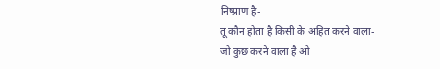निष्प्राण है-
तू कौन होता है किसी के अहित करने वाला-
जो कुछ करने वाला है ओ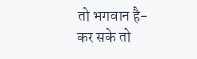तो भगवान है-
कर सके तो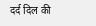दर्द दिल की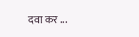दवा कर ...